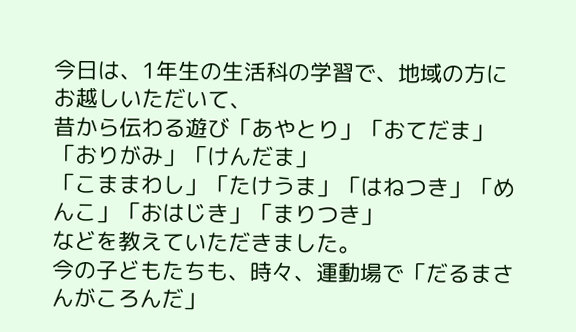今日は、1年生の生活科の学習で、地域の方にお越しいただいて、
昔から伝わる遊び「あやとり」「おてだま」「おりがみ」「けんだま」
「こままわし」「たけうま」「はねつき」「めんこ」「おはじき」「まりつき」
などを教えていただきました。
今の子どもたちも、時々、運動場で「だるまさんがころんだ」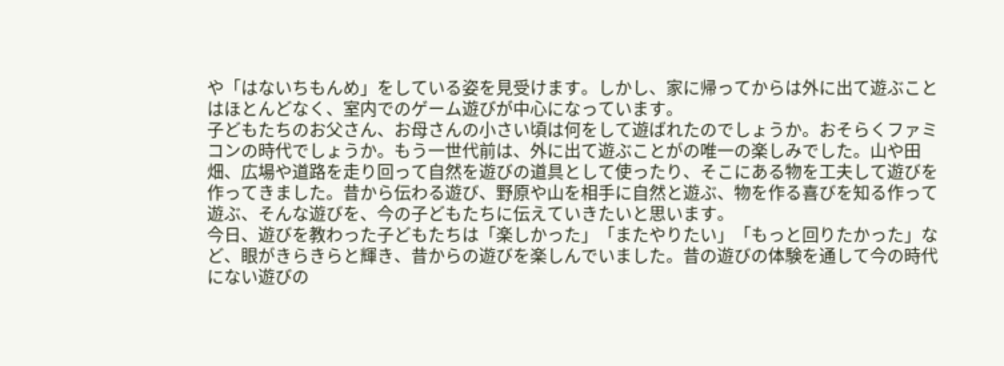や「はないちもんめ」をしている姿を見受けます。しかし、家に帰ってからは外に出て遊ぶことはほとんどなく、室内でのゲーム遊びが中心になっています。
子どもたちのお父さん、お母さんの小さい頃は何をして遊ばれたのでしょうか。おそらくファミコンの時代でしょうか。もう一世代前は、外に出て遊ぶことがの唯一の楽しみでした。山や田畑、広場や道路を走り回って自然を遊びの道具として使ったり、そこにある物を工夫して遊びを作ってきました。昔から伝わる遊び、野原や山を相手に自然と遊ぶ、物を作る喜びを知る作って遊ぶ、そんな遊びを、今の子どもたちに伝えていきたいと思います。
今日、遊びを教わった子どもたちは「楽しかった」「またやりたい」「もっと回りたかった」など、眼がきらきらと輝き、昔からの遊びを楽しんでいました。昔の遊びの体験を通して今の時代にない遊びの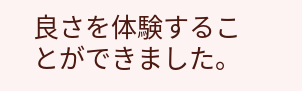良さを体験することができました。